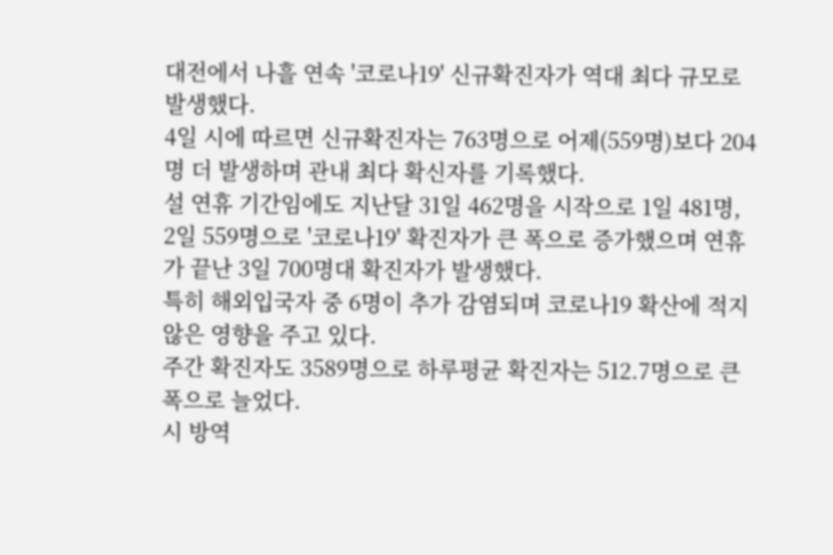대전에서 나흘 연속 '코로나19' 신규확진자가 역대 최다 규모로 발생했다.
4일 시에 따르면 신규확진자는 763명으로 어제(559명)보다 204명 더 발생하며 관내 최다 확신자를 기록했다.
설 연휴 기간임에도 지난달 31일 462명을 시작으로 1일 481명, 2일 559명으로 '코로나19' 확진자가 큰 폭으로 증가했으며 연휴가 끝난 3일 700명대 확진자가 발생했다.
특히 해외입국자 중 6명이 추가 감염되며 코로나19 확산에 적지 않은 영향을 주고 있다.
주간 확진자도 3589명으로 하루평균 확진자는 512.7명으로 큰 폭으로 늘었다.
시 방역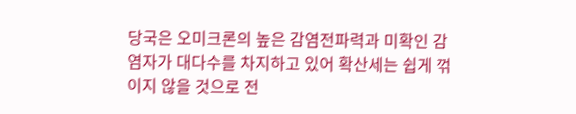당국은 오미크론의 높은 감염전파력과 미확인 감염자가 대다수를 차지하고 있어 확산세는 쉽게 꺾이지 않을 것으로 전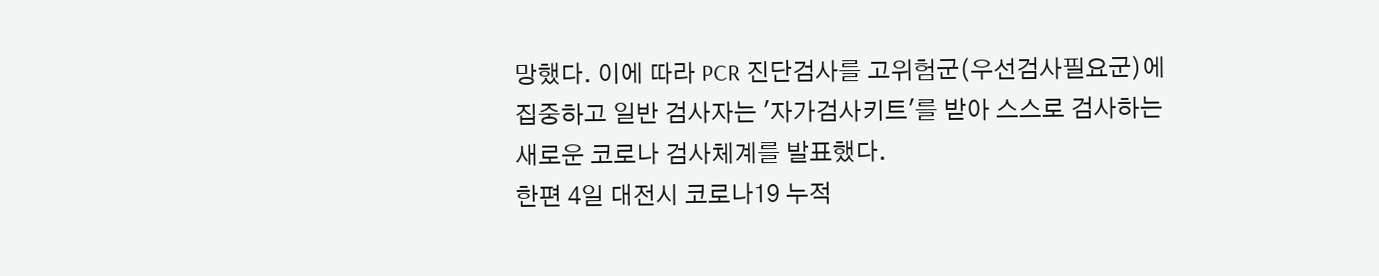망했다. 이에 따라 PCR 진단검사를 고위험군(우선검사필요군)에 집중하고 일반 검사자는 '자가검사키트'를 받아 스스로 검사하는 새로운 코로나 검사체계를 발표했다.
한편 4일 대전시 코로나19 누적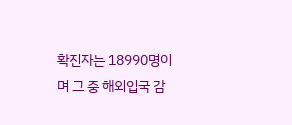확진자는 18990명이며 그 중 해외입국 감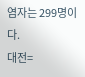염자는 299명이다.
대전=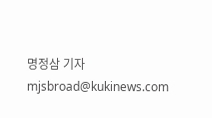명정삼 기자 mjsbroad@kukinews.com